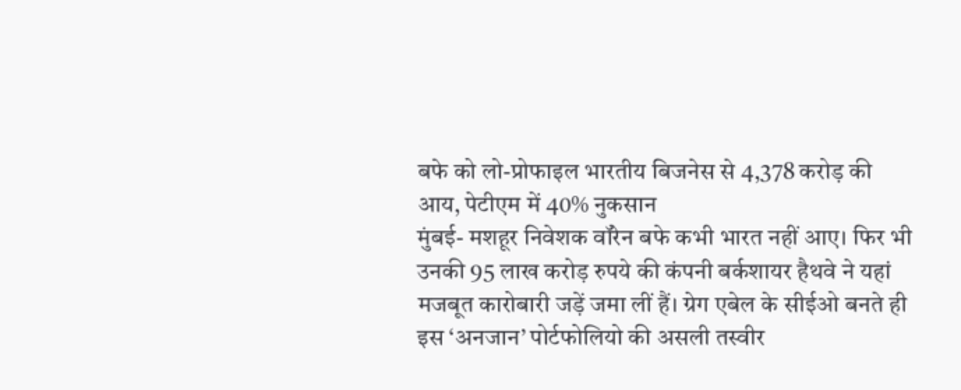बफे को लो-प्रोफाइल भारतीय बिजनेस से 4,378 करोड़ की आय, पेटीएम में 40% नुकसान
मुंबई- मशहूर निवेशक वॉरेन बफे कभी भारत नहीं आए। फिर भी उनकी 95 लाख करोड़ रुपये की कंपनी बर्कशायर हैथवे ने यहां मजबूत कारोबारी जड़ें जमा लीं हैं। ग्रेग एबेल के सीईओ बनते ही इस ‘अनजान’ पोर्टफोलियो की असली तस्वीर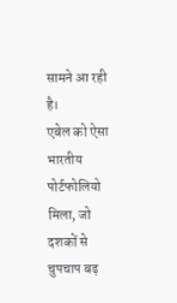सामने आ रही है।
एबेल को ऐसा भारतीय पोर्टफोलियो मिला, जो दशकों से चुपचाप बढ़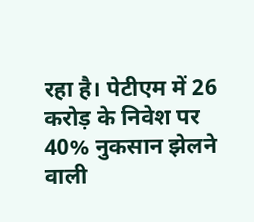रहा है। पेटीएम में 26 करोड़ के निवेश पर 40% नुकसान झेलने वाली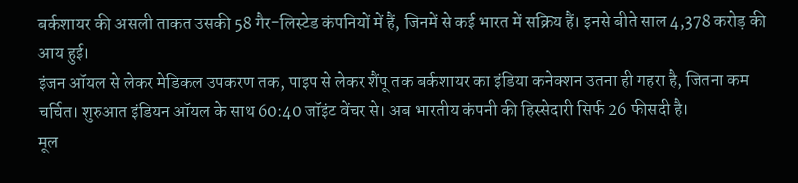बर्कशायर की असली ताकत उसकी 58 गैर-लिस्टेड कंपनियों में हैं, जिनमें से कई भारत में सक्रिय हैं। इनसे बीते साल 4,378 करोड़ की आय हुई।
इंजन ऑयल से लेकर मेडिकल उपकरण तक, पाइप से लेकर शैंपू तक बर्कशायर का इंडिया कनेक्शन उतना ही गहरा है, जितना कम चर्चित। शुरुआत इंडियन ऑयल के साथ 60:40 जॉइंट वेंचर से। अब भारतीय कंपनी की हिस्सेदारी सिर्फ 26 फीसदी है।
मूल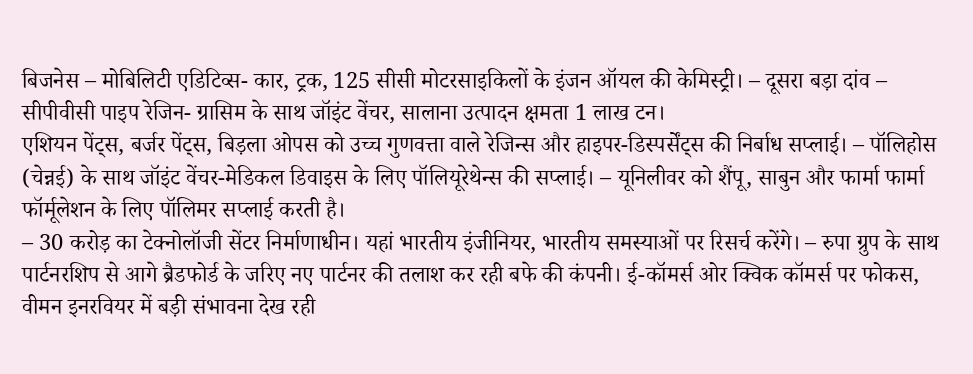बिजनेस – मोबिलिटी एडिटिव्स- कार, ट्रक, 125 सीसी मोटरसाइकिलों के इंजन ऑयल की केमिस्ट्री। – दूसरा बड़ा दांव – सीपीवीसी पाइप रेजिन- ग्रासिम के साथ जॉइंट वेंचर, सालाना उत्पादन क्षमता 1 लाख टन।
एशियन पेंट्स, बर्जर पेंट्स, बिड़ला ओपस को उच्च गुणवत्ता वाले रेजिन्स और हाइपर-डिस्पर्सेंट्स की निर्बाध सप्लाई। – पॉलिहोस (चेन्नई) के साथ जॉइंट वेंचर-मेडिकल डिवाइस के लिए पॉलियूरेथेन्स की सप्लाई। – यूनिलीवर को शैंपू, साबुन और फार्मा फार्मा फॉर्मूलेशन के लिए पॉलिमर सप्लाई करती है।
– 30 करोड़ का टेक्नोलॉजी सेंटर निर्माणाधीन। यहां भारतीय इंजीनियर, भारतीय समस्याओं पर रिसर्च करेंगे। – रुपा ग्रुप के साथ पार्टनरशिप से आगे ब्रैडफोर्ड के जरिए नए पार्टनर की तलाश कर रही बफे की कंपनी। ई-कॉमर्स ओर क्विक कॉमर्स पर फोकस, वीमन इनरवियर में बड़ी संभावना देख रही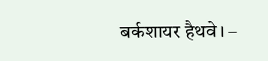बर्कशायर हैथवे। –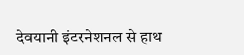देवयानी इंटरनेशनल से हाथ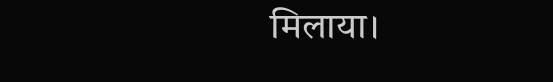मिलाया।